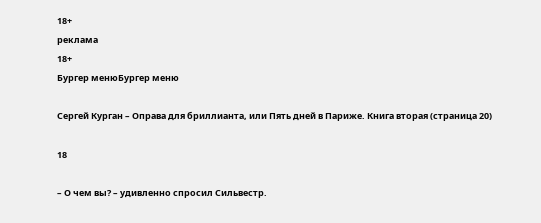18+
реклама
18+
Бургер менюБургер меню

Сергей Курган – Оправа для бриллианта, или Пять дней в Париже. Книга вторая (страница 20)

18

– О чем вы? – удивленно спросил Сильвестр.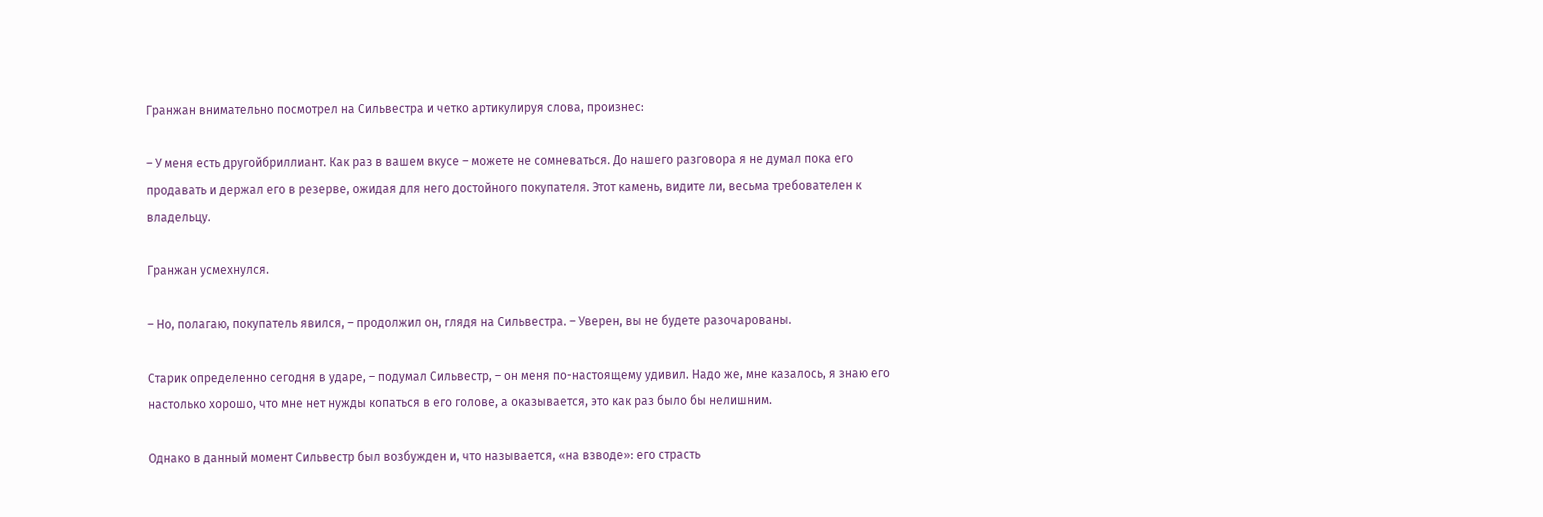Гранжан внимательно посмотрел на Сильвестра и четко артикулируя слова, произнес:

– У меня есть другойбриллиант. Как раз в вашем вкусе – можете не сомневаться. До нашего разговора я не думал пока его продавать и держал его в резерве, ожидая для него достойного покупателя. Этот камень, видите ли, весьма требователен к владельцу.

Гранжан усмехнулся.

– Но, полагаю, покупатель явился, – продолжил он, глядя на Сильвестра. – Уверен, вы не будете разочарованы.

Старик определенно сегодня в ударе, – подумал Сильвестр, – он меня по-настоящему удивил. Надо же, мне казалось, я знаю его настолько хорошо, что мне нет нужды копаться в его голове, а оказывается, это как раз было бы нелишним.

Однако в данный момент Сильвестр был возбужден и, что называется, «на взводе»: его страсть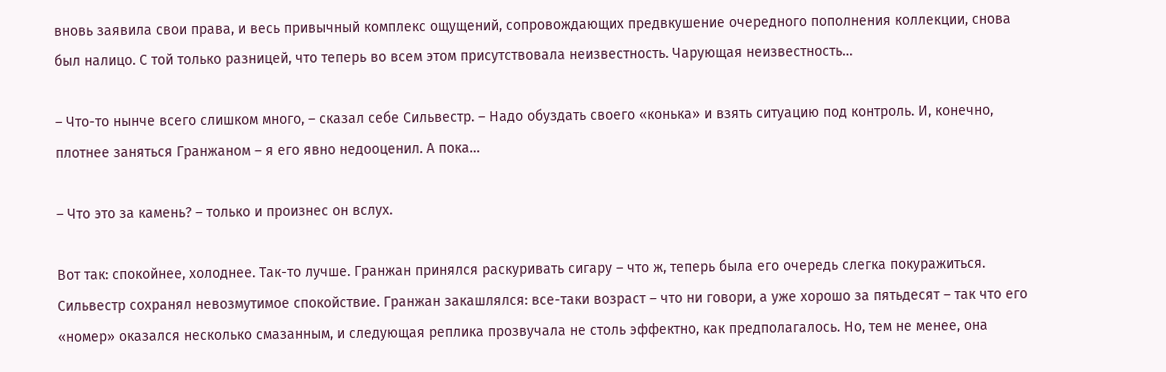вновь заявила свои права, и весь привычный комплекс ощущений, сопровождающих предвкушение очередного пополнения коллекции, снова был налицо. С той только разницей, что теперь во всем этом присутствовала неизвестность. Чарующая неизвестность…

– Что-то нынче всего слишком много, – сказал себе Сильвестр. – Надо обуздать своего «конька» и взять ситуацию под контроль. И, конечно, плотнее заняться Гранжаном – я его явно недооценил. А пока…

– Что это за камень? – только и произнес он вслух.

Вот так: спокойнее, холоднее. Так-то лучше. Гранжан принялся раскуривать сигару – что ж, теперь была его очередь слегка покуражиться. Сильвестр сохранял невозмутимое спокойствие. Гранжан закашлялся: все-таки возраст – что ни говори, а уже хорошо за пятьдесят – так что его «номер» оказался несколько смазанным, и следующая реплика прозвучала не столь эффектно, как предполагалось. Но, тем не менее, она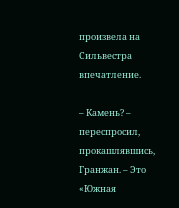произвела на Сильвестра впечатление.

– Камень? – переспросил, прокашлявшись, Гранжан. – Это «Южная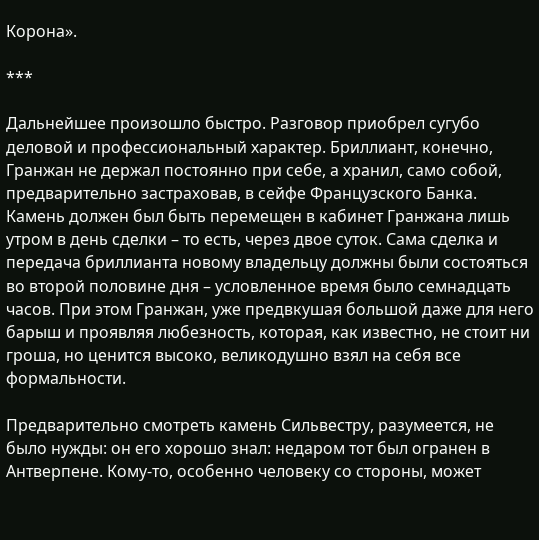Корона».

***

Дальнейшее произошло быстро. Разговор приобрел сугубо деловой и профессиональный характер. Бриллиант, конечно, Гранжан не держал постоянно при себе, а хранил, само собой, предварительно застраховав, в сейфе Французского Банка. Камень должен был быть перемещен в кабинет Гранжана лишь утром в день сделки – то есть, через двое суток. Сама сделка и передача бриллианта новому владельцу должны были состояться во второй половине дня – условленное время было семнадцать часов. При этом Гранжан, уже предвкушая большой даже для него барыш и проявляя любезность, которая, как известно, не стоит ни гроша, но ценится высоко, великодушно взял на себя все формальности.

Предварительно смотреть камень Сильвестру, разумеется, не было нужды: он его хорошо знал: недаром тот был огранен в Антверпене. Кому-то, особенно человеку со стороны, может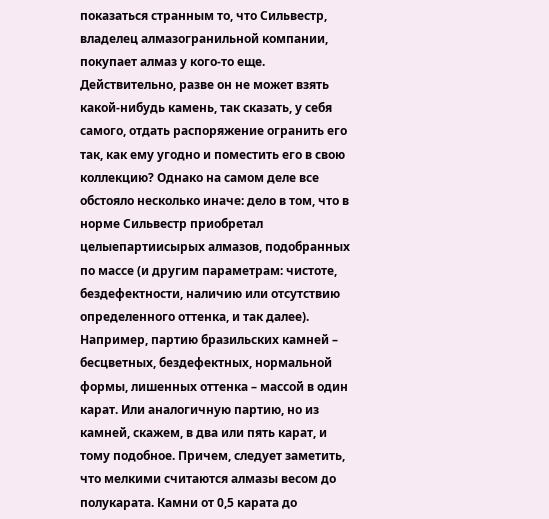показаться странным то, что Сильвестр, владелец алмазогранильной компании, покупает алмаз у кого-то еще. Действительно, разве он не может взять какой-нибудь камень, так сказать, у себя самого, отдать распоряжение огранить его так, как ему угодно и поместить его в свою коллекцию? Однако на самом деле все обстояло несколько иначе: дело в том, что в норме Сильвестр приобретал целыепартиисырых алмазов, подобранных по массе (и другим параметрам: чистоте, бездефектности, наличию или отсутствию определенного оттенка, и так далее). Например, партию бразильских камней – бесцветных, бездефектных, нормальной формы, лишенных оттенка – массой в один карат. Или аналогичную партию, но из камней, скажем, в два или пять карат, и тому подобное. Причем, следует заметить, что мелкими считаются алмазы весом до полукарата. Камни от 0,5 карата до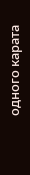одного карата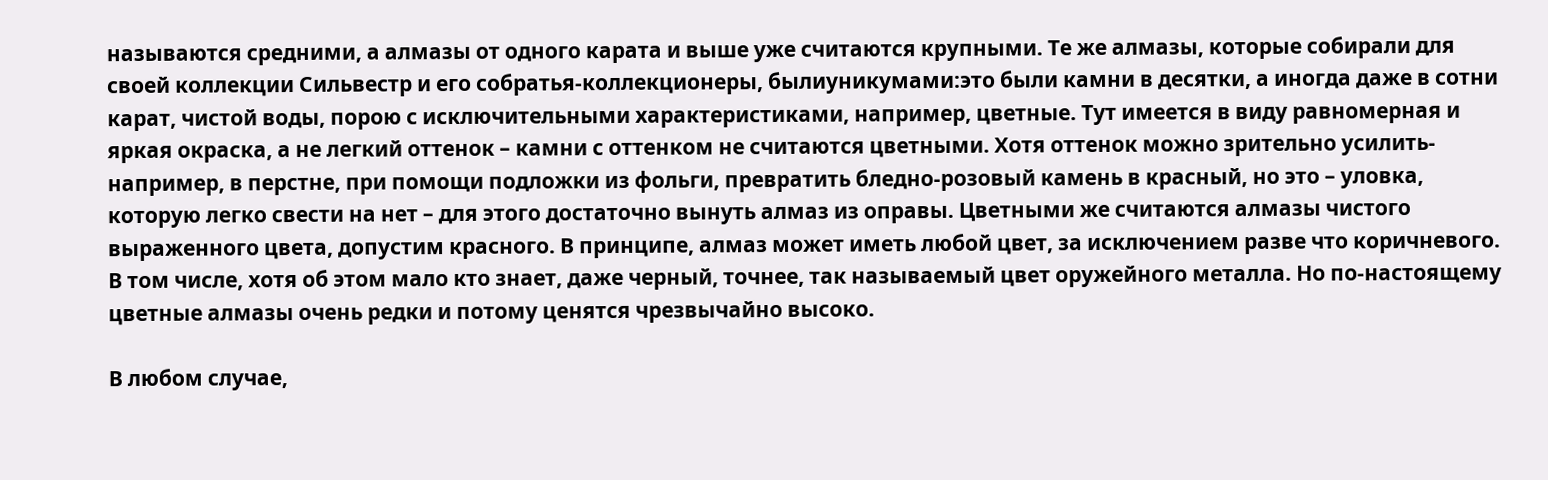называются средними, а алмазы от одного карата и выше уже считаются крупными. Те же алмазы, которые собирали для своей коллекции Сильвестр и его собратья-коллекционеры, былиуникумами:это были камни в десятки, а иногда даже в сотни карат, чистой воды, порою с исключительными характеристиками, например, цветные. Тут имеется в виду равномерная и яркая окраска, а не легкий оттенок – камни с оттенком не считаются цветными. Хотя оттенок можно зрительно усилить- например, в перстне, при помощи подложки из фольги, превратить бледно-розовый камень в красный, но это – уловка, которую легко свести на нет – для этого достаточно вынуть алмаз из оправы. Цветными же считаются алмазы чистого выраженного цвета, допустим красного. В принципе, алмаз может иметь любой цвет, за исключением разве что коричневого. В том числе, хотя об этом мало кто знает, даже черный, точнее, так называемый цвет оружейного металла. Но по-настоящему цветные алмазы очень редки и потому ценятся чрезвычайно высоко.

В любом случае,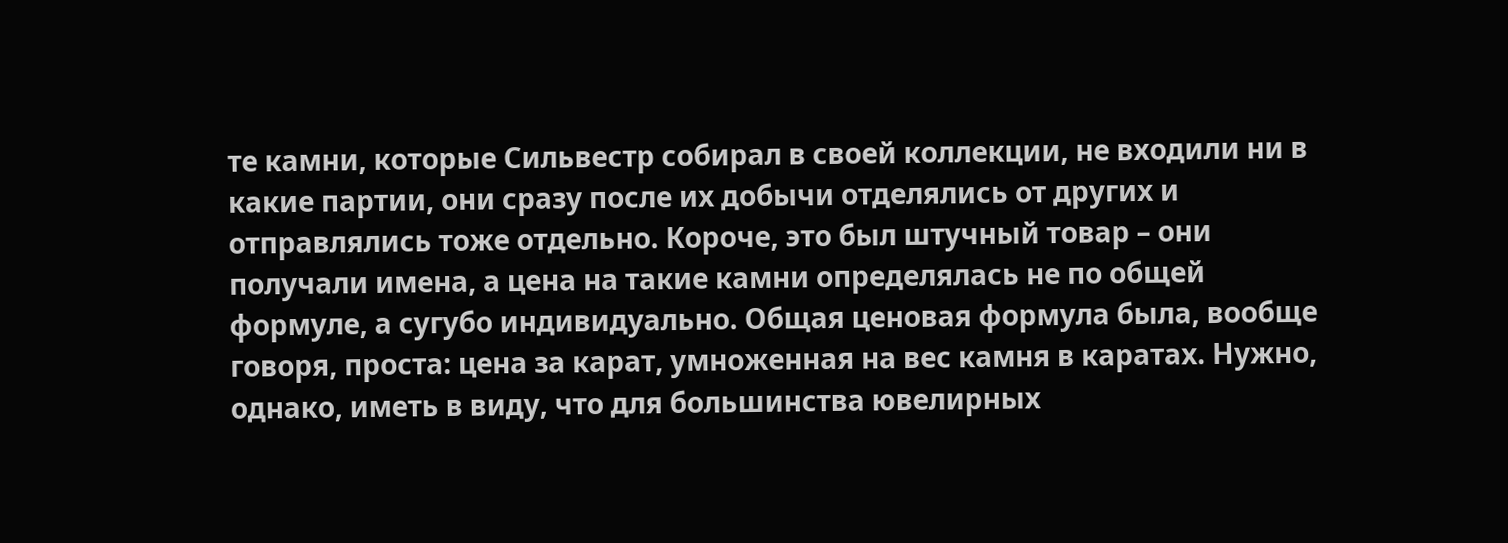те камни, которые Сильвестр собирал в своей коллекции, не входили ни в какие партии, они сразу после их добычи отделялись от других и отправлялись тоже отдельно. Короче, это был штучный товар – они получали имена, а цена на такие камни определялась не по общей формуле, а сугубо индивидуально. Общая ценовая формула была, вообще говоря, проста: цена за карат, умноженная на вес камня в каратах. Нужно, однако, иметь в виду, что для большинства ювелирных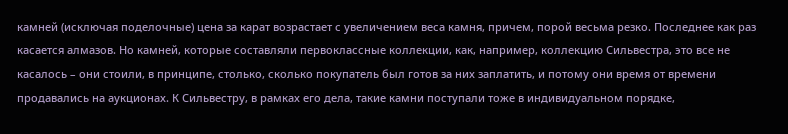камней (исключая поделочные) цена за карат возрастает с увеличением веса камня, причем, порой весьма резко. Последнее как раз касается алмазов. Но камней, которые составляли первоклассные коллекции, как, например, коллекцию Сильвестра, это все не касалось – они стоили, в принципе, столько, сколько покупатель был готов за них заплатить, и потому они время от времени продавались на аукционах. К Сильвестру, в рамках его дела, такие камни поступали тоже в индивидуальном порядке,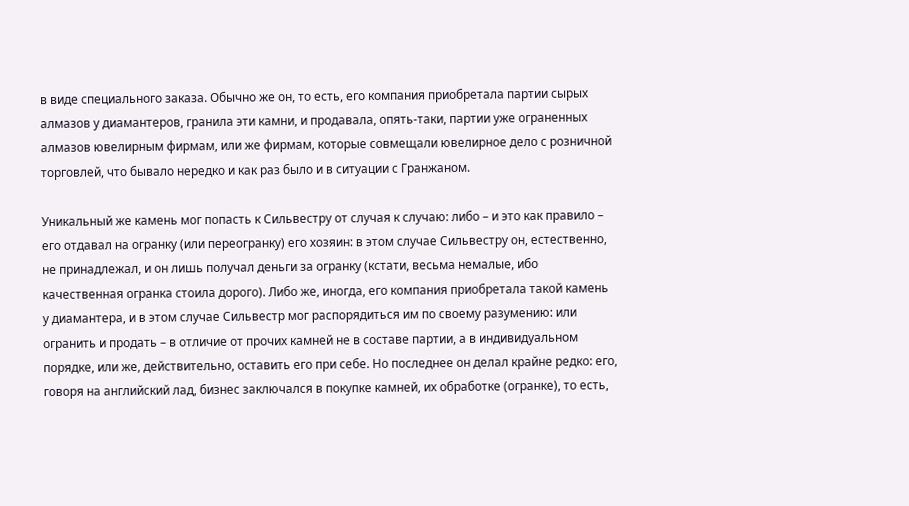в виде специального заказа. Обычно же он, то есть, его компания приобретала партии сырых алмазов у диамантеров, гранила эти камни, и продавала, опять-таки, партии уже ограненных алмазов ювелирным фирмам, или же фирмам, которые совмещали ювелирное дело с розничной торговлей, что бывало нередко и как раз было и в ситуации с Гранжаном.

Уникальный же камень мог попасть к Сильвестру от случая к случаю: либо – и это как правило – его отдавал на огранку (или переогранку) его хозяин: в этом случае Сильвестру он, естественно, не принадлежал, и он лишь получал деньги за огранку (кстати, весьма немалые, ибо качественная огранка стоила дорого). Либо же, иногда, его компания приобретала такой камень у диамантера, и в этом случае Сильвестр мог распорядиться им по своему разумению: или огранить и продать – в отличие от прочих камней не в составе партии, а в индивидуальном порядке, или же, действительно, оставить его при себе. Но последнее он делал крайне редко: его, говоря на английский лад, бизнес заключался в покупке камней, их обработке (огранке), то есть,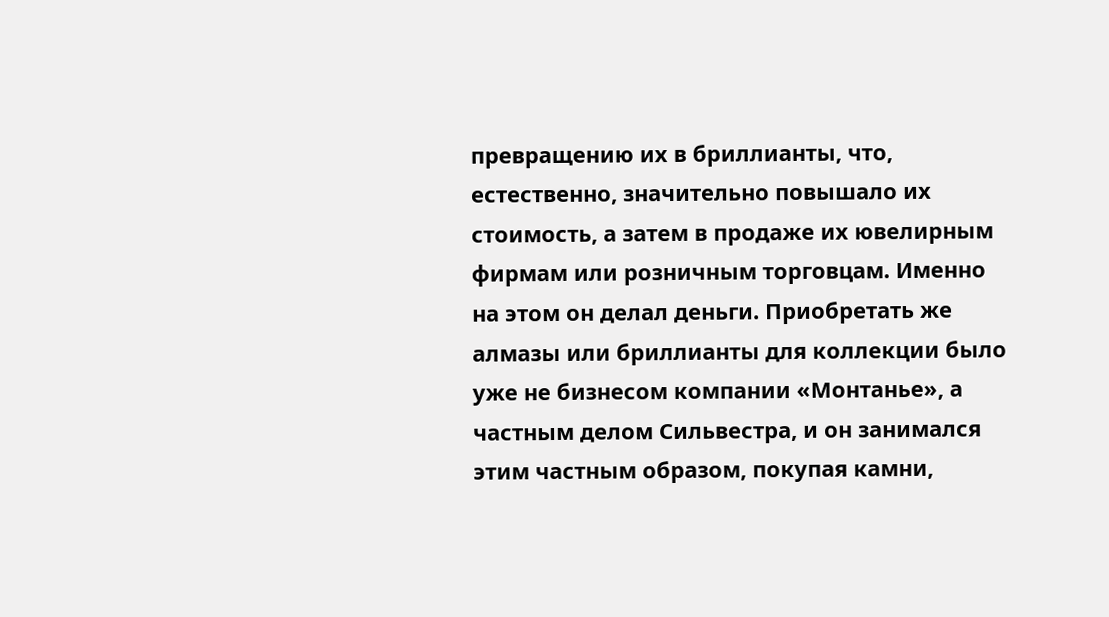превращению их в бриллианты, что, естественно, значительно повышало их стоимость, а затем в продаже их ювелирным фирмам или розничным торговцам. Именно на этом он делал деньги. Приобретать же алмазы или бриллианты для коллекции было уже не бизнесом компании «Монтанье», а частным делом Сильвестра, и он занимался этим частным образом, покупая камни,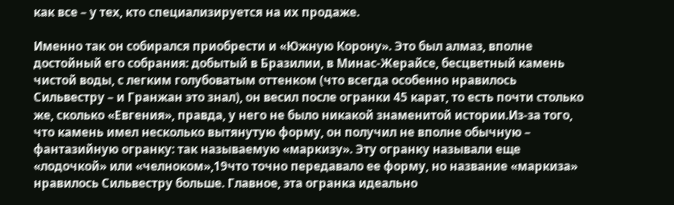как все – у тех, кто специализируется на их продаже.

Именно так он собирался приобрести и «Южную Корону». Это был алмаз, вполне достойный его собрания: добытый в Бразилии, в Минас-Жерайсе, бесцветный камень чистой воды, с легким голубоватым оттенком (что всегда особенно нравилось Сильвестру – и Гранжан это знал), он весил после огранки 45 карат, то есть почти столько же, сколько «Евгения», правда, у него не было никакой знаменитой истории.Из-за того, что камень имел несколько вытянутую форму, он получил не вполне обычную – фантазийную огранку: так называемую «маркизу». Эту огранку называли еще «лодочкой» или «челноком»,19что точно передавало ее форму, но название «маркиза» нравилось Сильвестру больше. Главное, эта огранка идеально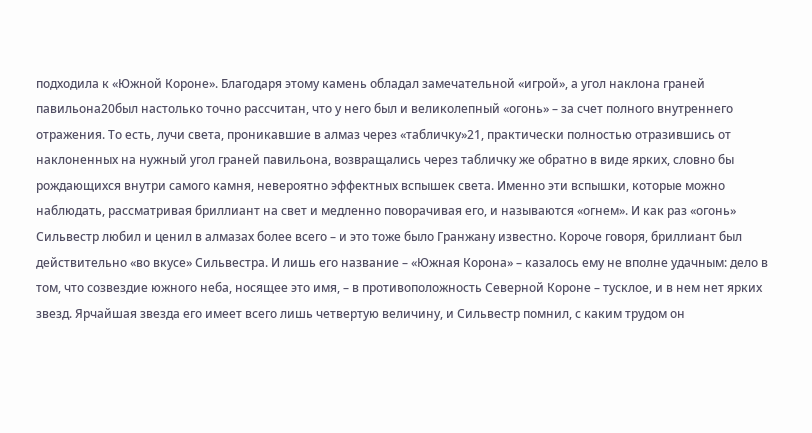подходила к «Южной Короне». Благодаря этому камень обладал замечательной «игрой», а угол наклона граней павильона20был настолько точно рассчитан, что у него был и великолепный «огонь» – за счет полного внутреннего отражения. То есть, лучи света, проникавшие в алмаз через «табличку»21, практически полностью отразившись от наклоненных на нужный угол граней павильона, возвращались через табличку же обратно в виде ярких, словно бы рождающихся внутри самого камня, невероятно эффектных вспышек света. Именно эти вспышки, которые можно наблюдать, рассматривая бриллиант на свет и медленно поворачивая его, и называются «огнем». И как раз «огонь» Сильвестр любил и ценил в алмазах более всего – и это тоже было Гранжану известно. Короче говоря, бриллиант был действительно «во вкусе» Сильвестра. И лишь его название – «Южная Корона» – казалось ему не вполне удачным: дело в том, что созвездие южного неба, носящее это имя, – в противоположность Северной Короне – тусклое, и в нем нет ярких звезд. Ярчайшая звезда его имеет всего лишь четвертую величину, и Сильвестр помнил, с каким трудом он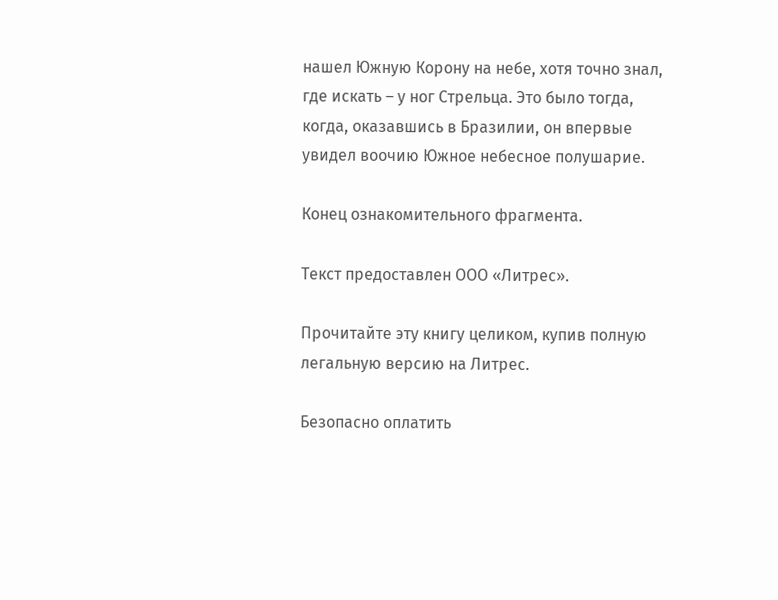нашел Южную Корону на небе, хотя точно знал, где искать – у ног Стрельца. Это было тогда, когда, оказавшись в Бразилии, он впервые увидел воочию Южное небесное полушарие.

Конец ознакомительного фрагмента.

Текст предоставлен ООО «Литрес».

Прочитайте эту книгу целиком, купив полную легальную версию на Литрес.

Безопасно оплатить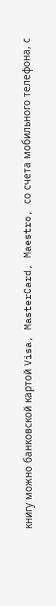книгу можно банковской картой Visa, MasterCard, Maestro, со счета мобильного телефона, с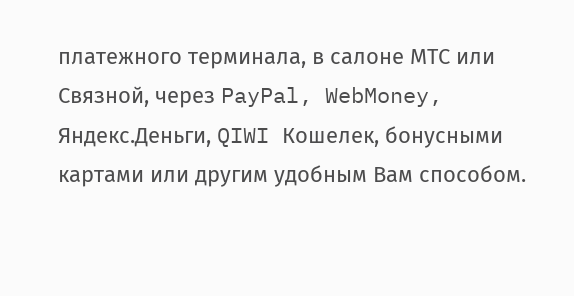платежного терминала, в салоне МТС или Связной, через PayPal, WebMoney, Яндекс.Деньги, QIWI Кошелек, бонусными картами или другим удобным Вам способом.